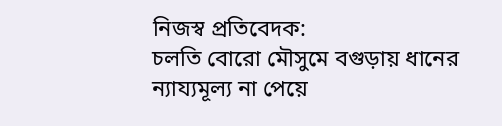নিজস্ব প্রতিবেদক:
চলতি বোরো মৌসুমে বগুড়ায় ধানের ন্যায্যমূল্য না পেয়ে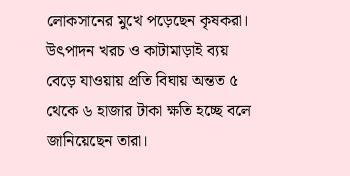লোকসানের মুখে পড়েছেন কৃষকরা। উৎপাদন খরচ ও কাটামাড়াই ব্যয় বেড়ে যাওয়ায় প্রতি বিঘায় অন্তত ৫ থেকে ৬ হাজার টাকা ক্ষতি হচ্ছে বলে জানিয়েছেন তারা।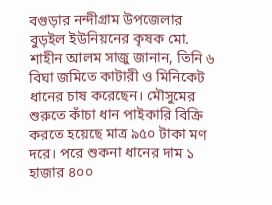বগুড়ার নন্দীগ্রাম উপজেলার বুড়ইল ইউনিয়নের কৃষক মো. শাহীন আলম সাজু জানান, তিনি ৬ বিঘা জমিতে কাটারী ও মিনিকেট ধানের চাষ করেছেন। মৌসুমের শুরুতে কাঁচা ধান পাইকারি বিক্রি করতে হয়েছে মাত্র ৯৫০ টাকা মণ দরে। পরে শুকনা ধানের দাম ১ হাজার ৪০০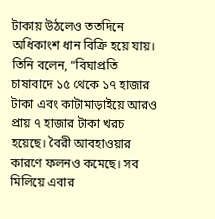টাকায় উঠলেও ততদিনে অধিকাংশ ধান বিক্রি হয়ে যায়।
তিনি বলেন, “বিঘাপ্রতি চাষাবাদে ১৫ থেকে ১৭ হাজার টাকা এবং কাটামাড়াইয়ে আরও প্রায় ৭ হাজার টাকা খরচ হয়েছে। বৈরী আবহাওয়ার কারণে ফলনও কমেছে। সব মিলিয়ে এবার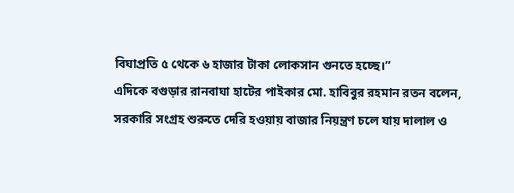বিঘাপ্রতি ৫ থেকে ৬ হাজার টাকা লোকসান গুনতে হচ্ছে।”
এদিকে বগুড়ার রানবাঘা হাটের পাইকার মো. হাবিবুর রহমান রতন বলেন, সরকারি সংগ্রহ শুরুতে দেরি হওয়ায় বাজার নিয়ন্ত্রণ চলে যায় দালাল ও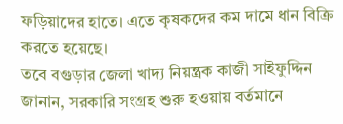ফড়িয়াদের হাতে। এতে কৃষকদের কম দামে ধান বিক্রি করতে হয়েছে।
তবে বগুড়ার জেলা খাদ্য নিয়ন্ত্রক কাজী সাইফুদ্দিন জানান, সরকারি সংগ্রহ শুরু হওয়ায় বর্তমানে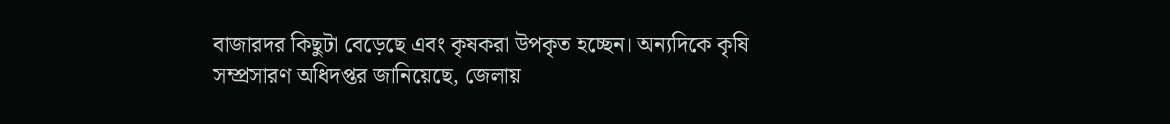বাজারদর কিছুটা বেড়েছে এবং কৃষকরা উপকৃত হচ্ছেন। অন্যদিকে কৃষি সম্প্রসারণ অধিদপ্তর জানিয়েছে, জেলায়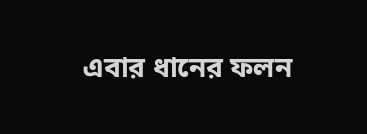এবার ধানের ফলন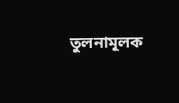তুলনামূলক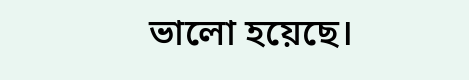ভালো হয়েছে।